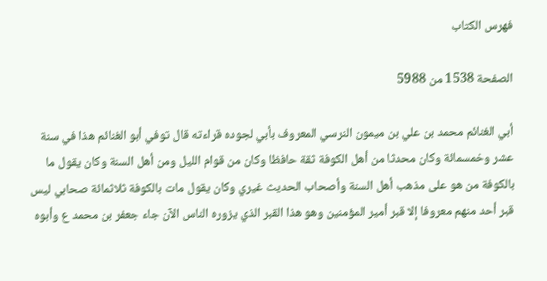فهرس الكتاب

الصفحة 1538 من 5988

أبي الغنائم محمد بن علي بن ميمون النرسي المعروف بأبي لجوده قراءته قال توفي أبو الغنائم هذا في سنة عشر وخمسمائة وكان محدثا من أهل الكوفة ثقة حافظا وكان من قوام الليل ومن أهل السنة وكان يقول ما بالكوفة من هو على مذهب أهل السنة وأصحاب الحديث غيري وكان يقول مات بالكوفة ثلاثمائة صحابي ليس قبر أحد منهم معروفا إلا قبر أمير المؤمنين وهو هذا القبر الذي يزوره الناس الآن جاء جعفر بن محمد ع وأبوه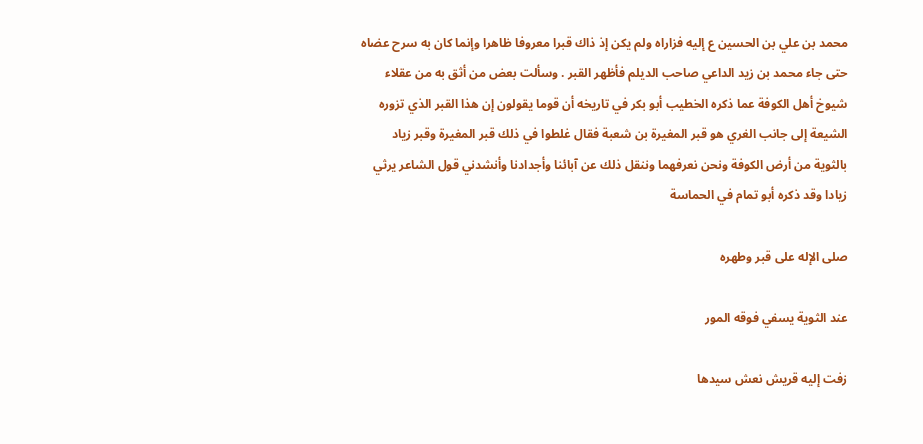محمد بن علي بن الحسين ع إليه فزاراه ولم يكن إذ ذاك قبرا معروفا ظاهرا وإنما كان به سرح عضاه حتى جاء محمد بن زيد الداعي صاحب الديلم فأظهر القبر . وسألت بعض من أثق به من عقلاء شيوخ أهل الكوفة عما ذكره الخطيب أبو بكر في تاريخه أن قوما يقولون إن هذا القبر الذي تزوره الشيعة إلى جانب الغري هو قبر المغيرة بن شعبة فقال غلطوا في ذلك قبر المغيرة وقبر زياد بالثوية من أرض الكوفة ونحن نعرفهما وننقل ذلك عن آبائنا وأجدادنا وأنشدني قول الشاعر يرثي زيادا وقد ذكره أبو تمام في الحماسة

صلى الإله على قبر وطهره

عند الثوية يسفي فوقه المور

زفت إليه قريش نعش سيدها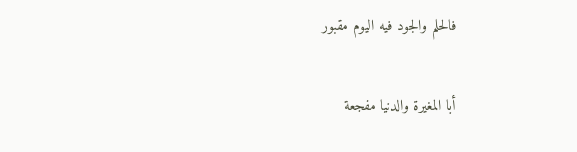فالحلم والجود فيه اليوم مقبور

أبا المغيرة والدنيا مفجعة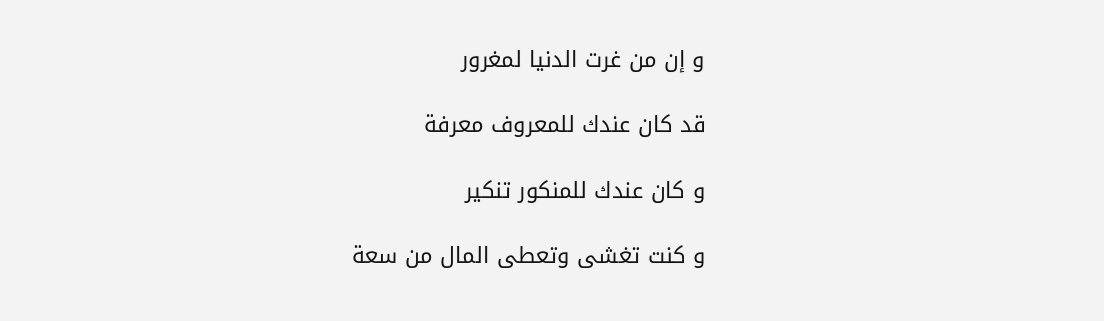و إن من غرت الدنيا لمغرور

قد كان عندك للمعروف معرفة

و كان عندك للمنكور تنكير

و كنت تغشى وتعطى المال من سعة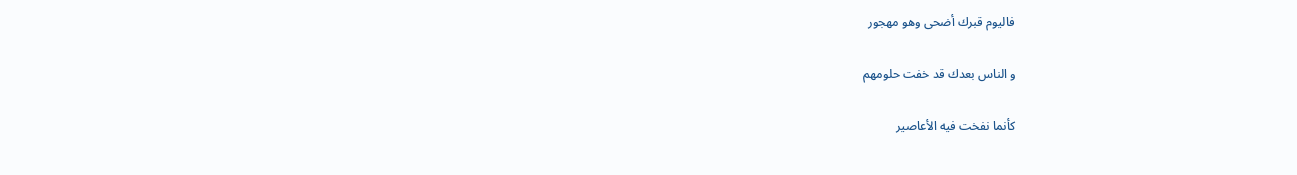فاليوم قبرك أضحى وهو مهجور

و الناس بعدك قد خفت حلومهم

كأنما نفخت فيه الأعاصير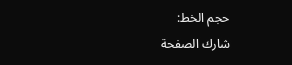حجم الخط:
شارك الصفحة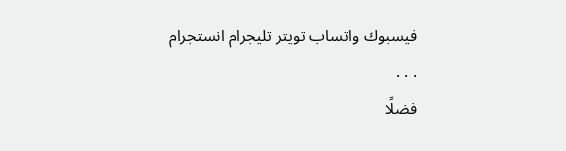فيسبوك واتساب تويتر تليجرام انستجرام
. . .
فضلًا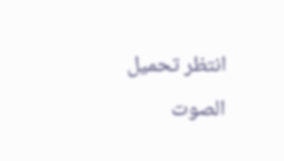انتظر تحميل الصوت